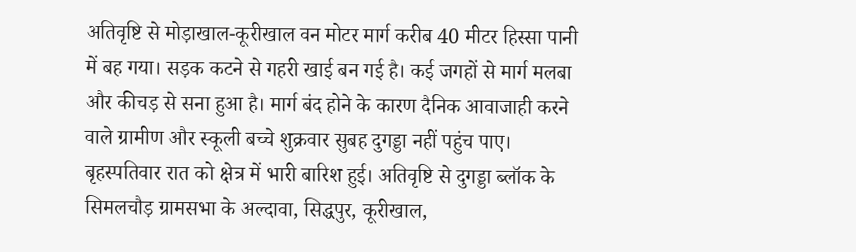अतिवृष्टि से मोड़ाखाल-कूरीखाल वन मोटर मार्ग करीब 40 मीटर हिस्सा पानी में बह गया। सड़क कटने से गहरी खाई बन गई है। कई जगहों से मार्ग मलबा और कीचड़ से सना हुआ है। मार्ग बंद होने के कारण दैनिक आवाजाही करने वाले ग्रामीण और स्कूली बच्चे शुक्रवार सुबह दुगड्डा नहीं पहुंच पाए।
बृहस्पतिवार रात को क्षेत्र में भारी बारिश हुई। अतिवृष्टि से दुगड्डा ब्लॉक के सिमलचौड़ ग्रामसभा के अल्दावा, सिद्धपुर, कूरीखाल,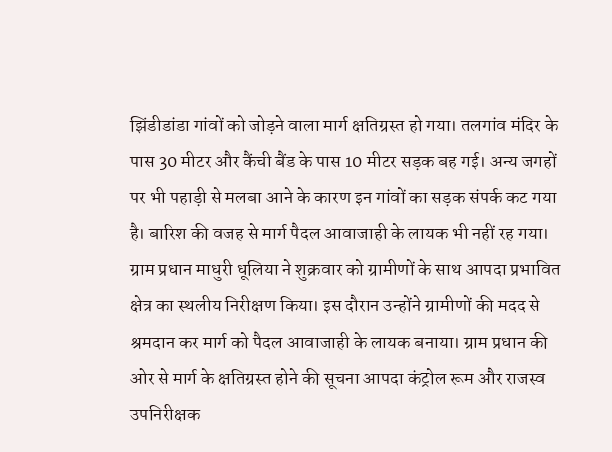झिंडीडांडा गांवों को जोड़ने वाला मार्ग क्षतिग्रस्त हो गया। तलगांव मंदिर के पास 30 मीटर और कैंची बैंड के पास 10 मीटर सड़क बह गई। अन्य जगहों पर भी पहाड़ी से मलबा आने के कारण इन गांवों का सड़क संपर्क कट गया है। बारिश की वजह से मार्ग पैदल आवाजाही के लायक भी नहीं रह गया।
ग्राम प्रधान माधुरी धूलिया ने शुक्रवार को ग्रामीणों के साथ आपदा प्रभावित क्षेत्र का स्थलीय निरीक्षण किया। इस दौरान उन्होंने ग्रामीणों की मदद से श्रमदान कर मार्ग को पैदल आवाजाही के लायक बनाया। ग्राम प्रधान की ओर से मार्ग के क्षतिग्रस्त होने की सूचना आपदा कंट्रोल रूम और राजस्व उपनिरीक्षक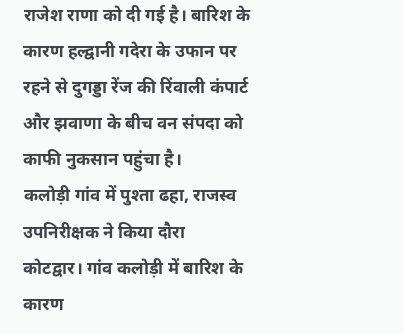राजेश राणा को दी गई है। बारिश के कारण हल्द्वानी गदेरा के उफान पर रहने से दुगड्डा रेंज की रिंवाली कंपार्ट और झवाणा के बीच वन संपदा को काफी नुकसान पहुंचा है।
कलोड़ी गांव में पुश्ता ढहा, राजस्व उपनिरीक्षक ने किया दौरा
कोटद्वार। गांव कलोड़ी में बारिश के कारण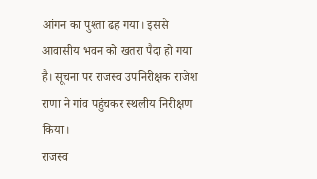आंगन का पुश्ता ढह गया। इससे आवासीय भवन को खतरा पैदा हो गया है। सूचना पर राजस्व उपनिरीक्षक राजेश राणा ने गांव पहुंचकर स्थलीय निरीक्षण किया।
राजस्व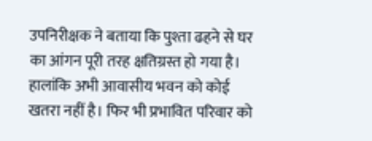उपनिरीक्षक ने बताया कि पुश्ता ढहने से घर का आंगन पूरी तरह क्षतिग्रस्त हो गया है। हालांकि अभी आवासीय भवन को कोई खतरा नहीं है। फिर भी प्रभावित परिवार को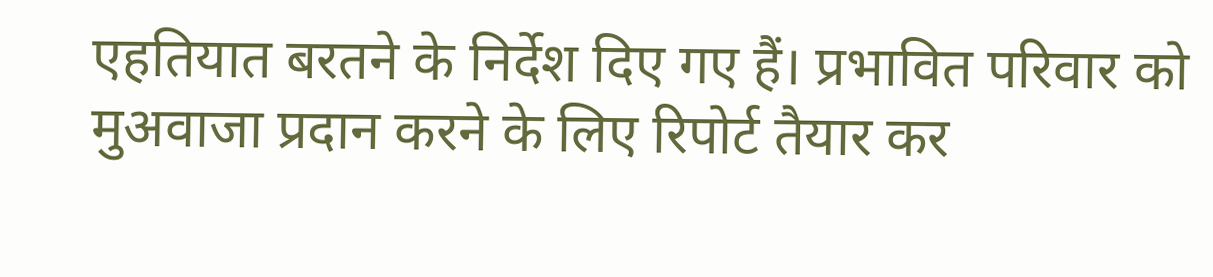एहतियात बरतने के निर्देश दिए गए हैं। प्रभावित परिवार को मुअवाजा प्रदान करने के लिए रिपोर्ट तैयार कर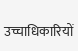उच्चाधिकारियों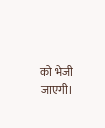को भेजी जाएगी।